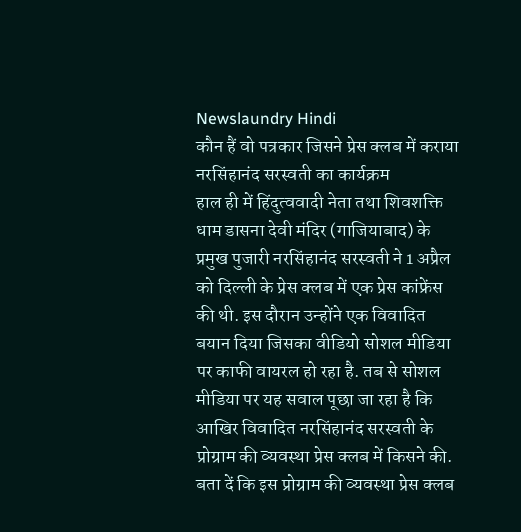Newslaundry Hindi
कौन हैं वो पत्रकार जिसने प्रेस क्लब में कराया नरसिंहानंद सरस्वती का कार्यक्रम
हाल ही में हिंदुत्ववादी नेता तथा शिवशक्ति धाम डासना देवी मंदिर (गाजियाबाद) के प्रमुख पुजारी नरसिंहानंद सरस्वती ने 1 अप्रैल को दिल्ली के प्रेस क्लब में एक प्रेस कांफ्रेंस की थी. इस दौरान उन्होंने एक विवादित बयान दिया जिसका वीडियो सोशल मीडिया पर काफी वायरल हो रहा है. तब से सोशल मीडिया पर यह सवाल पूछा जा रहा है कि आखिर विवादित नरसिंहानंद सरस्वती के प्रोग्राम की व्यवस्था प्रेस क्लब में किसने की.
बता दें कि इस प्रोग्राम की व्यवस्था प्रेस क्लब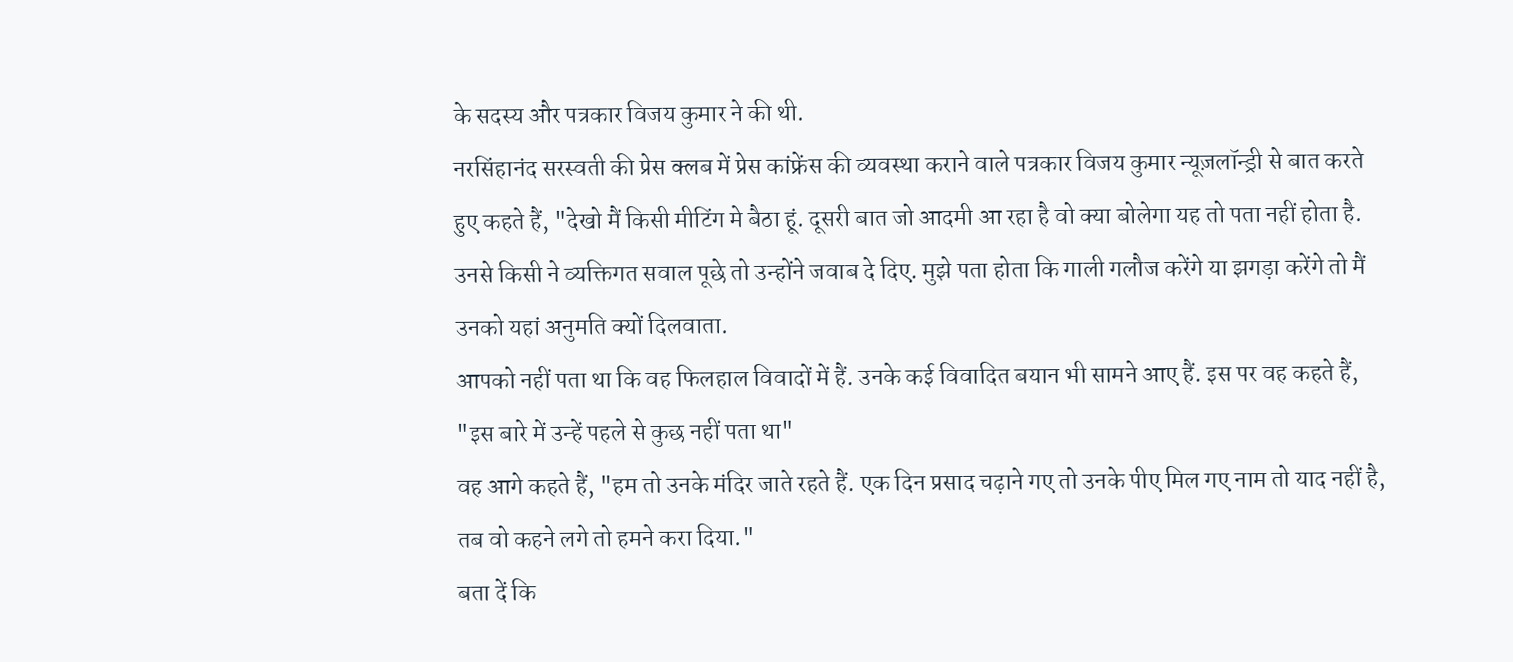के सदस्य और पत्रकार विजय कुमार ने की थी.
नरसिंहानंद सरस्वती की प्रेस क्लब में प्रेस कांफ्रेंस की व्यवस्था कराने वाले पत्रकार विजय कुमार न्यूज़लॉन्ड्री से बात करते हुए कहते हैं, "देखो मैं किसी मीटिंग मे बैठा हूं. दूसरी बात जो आदमी आ रहा है वो क्या बोलेगा यह तो पता नहीं होता है. उनसे किसी ने व्यक्तिगत सवाल पूछे तो उन्होंने जवाब दे दिए. मुझे पता होता कि गाली गलौज करेंगे या झगड़ा करेंगे तो मैं उनको यहां अनुमति क्यों दिलवाता.
आपको नहीं पता था कि वह फिलहाल विवादों में हैं. उनके कई विवादित बयान भी सामने आए हैं. इस पर वह कहते हैं, "इस बारे में उन्हें पहले से कुछ नहीं पता था"
वह आगे कहते हैं, "हम तो उनके मंदिर जाते रहते हैं. एक दिन प्रसाद चढ़ाने गए तो उनके पीए मिल गए नाम तो याद नहीं है, तब वो कहने लगे तो हमने करा दिया."
बता दें कि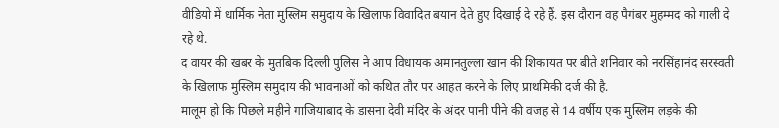वीडियो में धार्मिक नेता मुस्लिम समुदाय के खिलाफ विवादित बयान देते हुए दिखाई दे रहे हैं. इस दौरान वह पैगंबर मुहम्मद को गाली दे रहे थे.
द वायर की खबर के मुतबिक दिल्ली पुलिस ने आप विधायक अमानतुल्ला खान की शिकायत पर बीते शनिवार को नरसिंहानंद सरस्वती के खिलाफ मुस्लिम समुदाय की भावनाओं को कथित तौर पर आहत करने के लिए प्राथमिकी दर्ज की है.
मालूम हो कि पिछले महीने गाजियाबाद के डासना देवी मंदिर के अंदर पानी पीने की वजह से 14 वर्षीय एक मुस्लिम लड़के की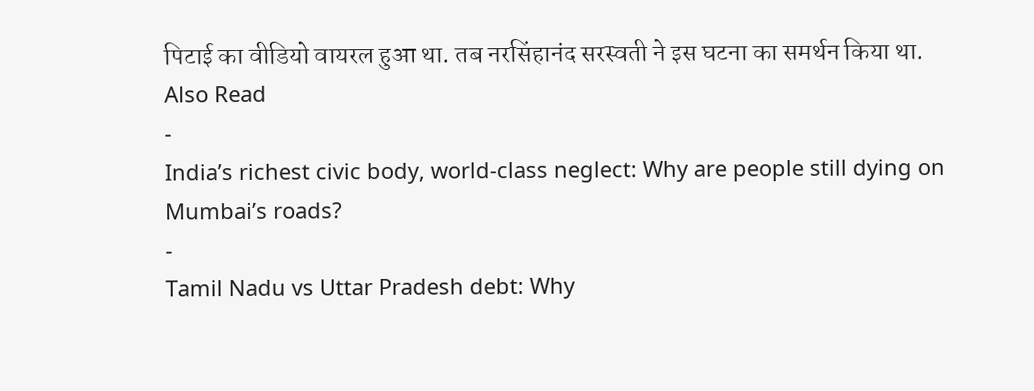पिटाई का वीडियो वायरल हुआ था. तब नरसिंहानंद सरस्वती ने इस घटना का समर्थन किया था.
Also Read
-
India’s richest civic body, world-class neglect: Why are people still dying on Mumbai’s roads?
-
Tamil Nadu vs Uttar Pradesh debt: Why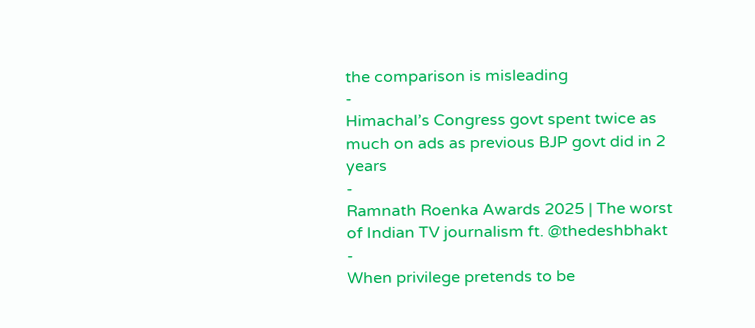the comparison is misleading
-
Himachal’s Congress govt spent twice as much on ads as previous BJP govt did in 2 years
-
Ramnath Roenka Awards 2025 | The worst of Indian TV journalism ft. @thedeshbhakt
-
When privilege pretends to be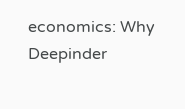economics: Why Deepinder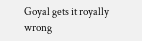Goyal gets it royally wrong